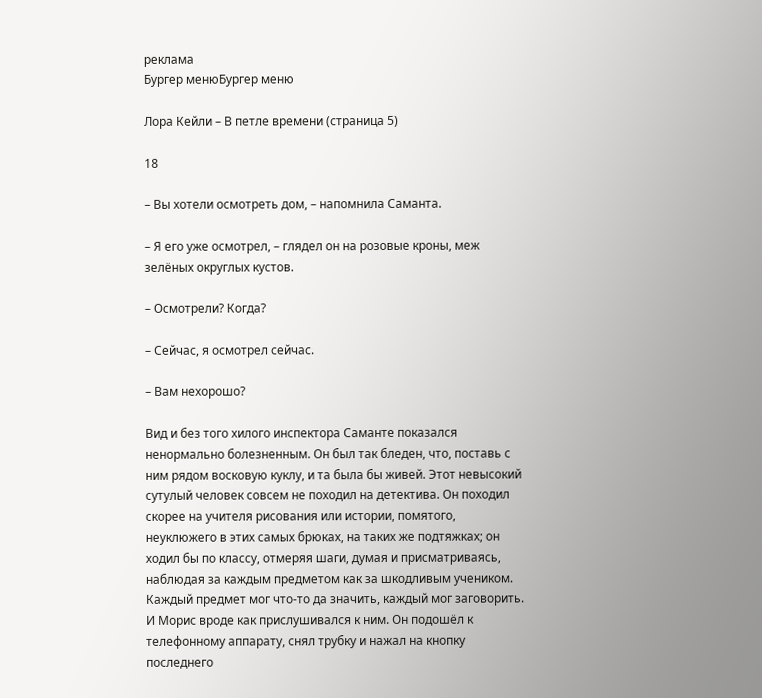реклама
Бургер менюБургер меню

Лора Кейли – В петле времени (страница 5)

18

– Вы хотели осмотреть дом, – напомнила Саманта.

– Я его уже осмотрел, – глядел он на розовые кроны, меж зелёных округлых кустов.

– Осмотрели? Когда?

– Сейчас, я осмотрел сейчас.

– Вам нехорошо?

Вид и без того хилого инспектора Саманте показался ненормально болезненным. Он был так бледен, что, поставь с ним рядом восковую куклу, и та была бы живей. Этот невысокий сутулый человек совсем не походил на детектива. Он походил скорее на учителя рисования или истории, помятого, неуклюжего в этих самых брюках, на таких же подтяжках; он ходил бы по классу, отмеряя шаги, думая и присматриваясь, наблюдая за каждым предметом как за шкодливым учеником. Каждый предмет мог что-то да значить, каждый мог заговорить. И Морис вроде как прислушивался к ним. Он подошёл к телефонному аппарату, снял трубку и нажал на кнопку последнего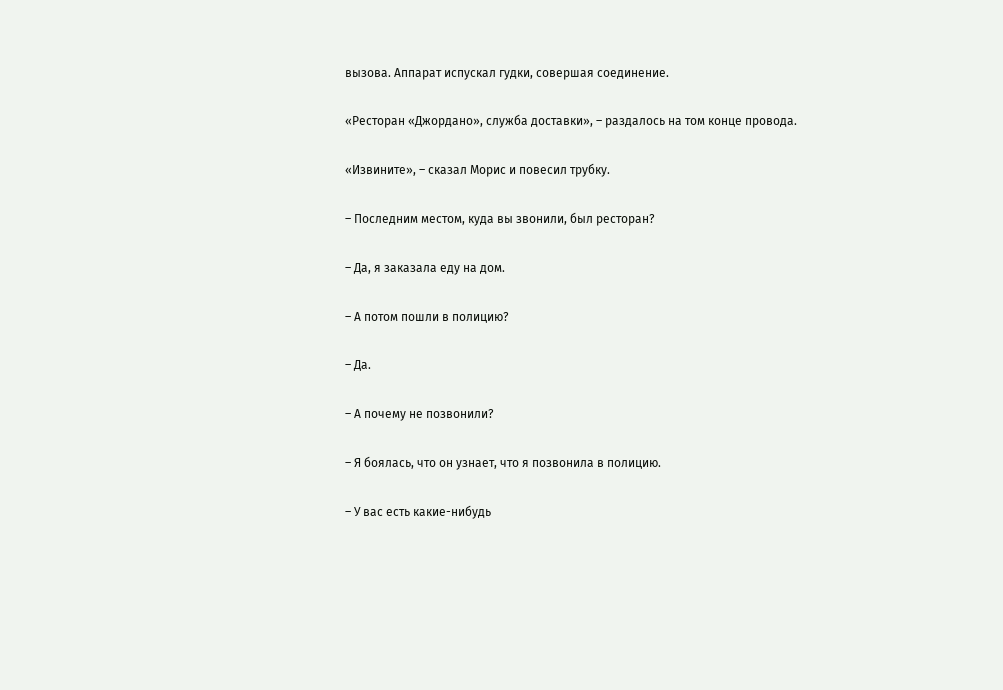вызова. Аппарат испускал гудки, совершая соединение.

«Ресторан «Джордано», служба доставки», – раздалось на том конце провода.

«Извините», – сказал Морис и повесил трубку.

– Последним местом, куда вы звонили, был ресторан?

– Да, я заказала еду на дом.

– А потом пошли в полицию?

– Да.

– А почему не позвонили?

– Я боялась, что он узнает, что я позвонила в полицию.

– У вас есть какие-нибудь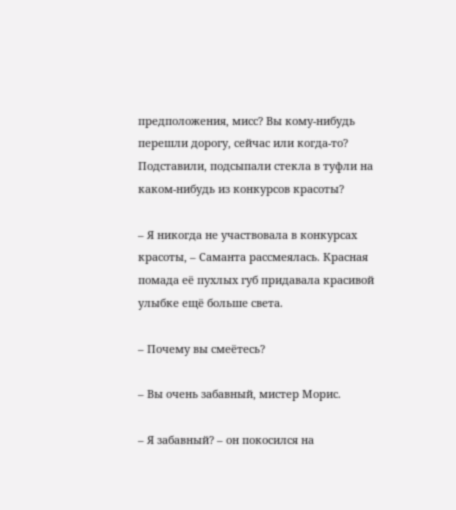предположения, мисс? Вы кому-нибудь перешли дорогу, сейчас или когда-то? Подставили, подсыпали стекла в туфли на каком-нибудь из конкурсов красоты?

– Я никогда не участвовала в конкурсах красоты, – Саманта рассмеялась. Красная помада её пухлых губ придавала красивой улыбке ещё больше света.

– Почему вы смеётесь?

– Вы очень забавный, мистер Морис.

– Я забавный? – он покосился на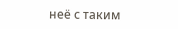неё с таким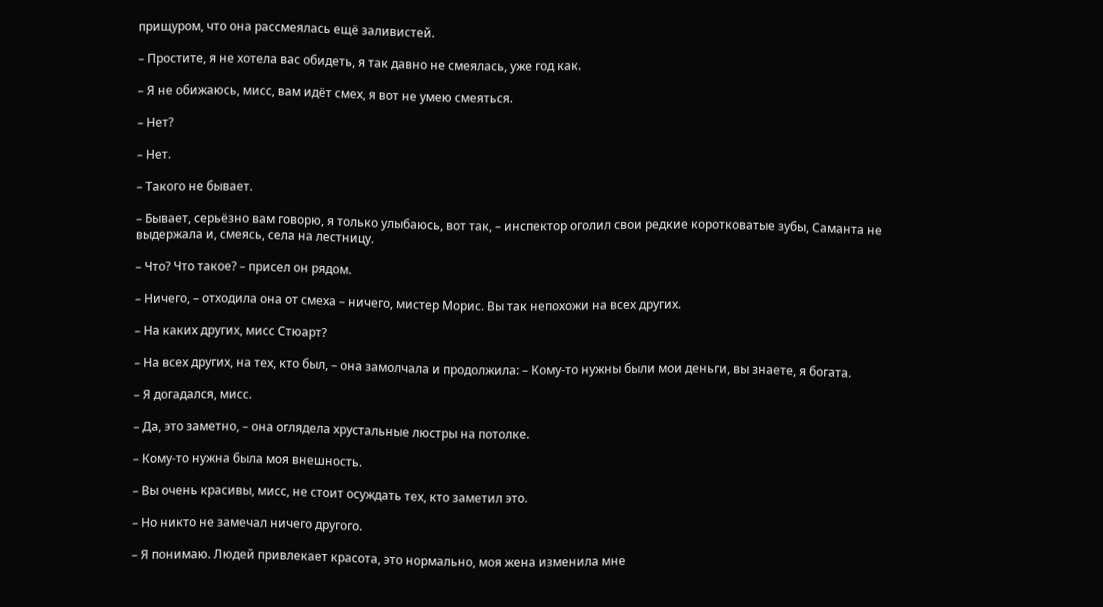прищуром, что она рассмеялась ещё заливистей.

– Простите, я не хотела вас обидеть, я так давно не смеялась, уже год как.

– Я не обижаюсь, мисс, вам идёт смех, я вот не умею смеяться.

– Нет?

– Нет.

– Такого не бывает.

– Бывает, серьёзно вам говорю, я только улыбаюсь, вот так, – инспектор оголил свои редкие коротковатые зубы, Саманта не выдержала и, смеясь, села на лестницу.

– Что? Что такое? – присел он рядом.

– Ничего, – отходила она от смеха – ничего, мистер Морис. Вы так непохожи на всех других.

– На каких других, мисс Стюарт?

– На всех других, на тех, кто был, – она замолчала и продолжила: – Кому-то нужны были мои деньги, вы знаете, я богата.

– Я догадался, мисс.

– Да, это заметно, – она оглядела хрустальные люстры на потолке.

– Кому-то нужна была моя внешность.

– Вы очень красивы, мисс, не стоит осуждать тех, кто заметил это.

– Но никто не замечал ничего другого.

– Я понимаю. Людей привлекает красота, это нормально, моя жена изменила мне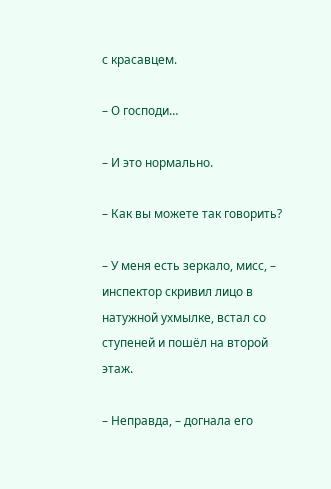с красавцем.

– О господи…

– И это нормально.

– Как вы можете так говорить?

– У меня есть зеркало, мисс, – инспектор скривил лицо в натужной ухмылке, встал со ступеней и пошёл на второй этаж.

– Неправда, – догнала его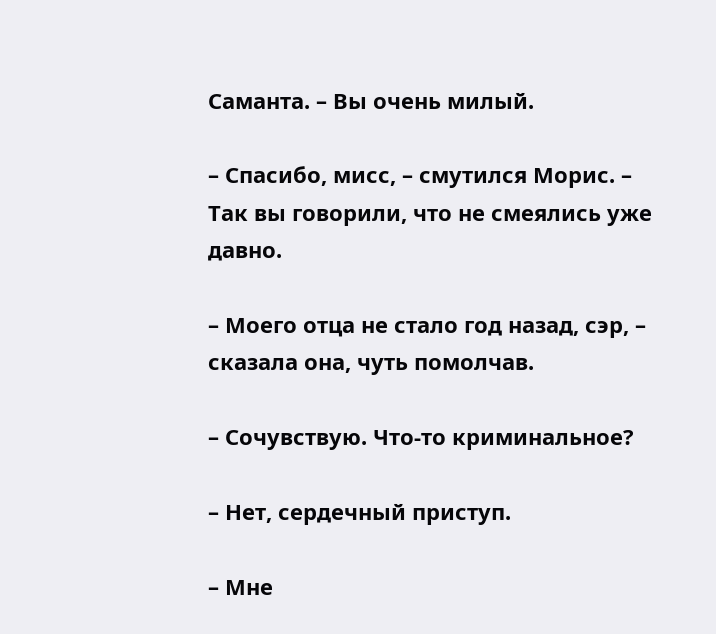Саманта. – Вы очень милый.

– Спасибо, мисс, – смутился Морис. – Так вы говорили, что не смеялись уже давно.

– Моего отца не стало год назад, сэр, – сказала она, чуть помолчав.

– Сочувствую. Что-то криминальное?

– Нет, сердечный приступ.

– Мне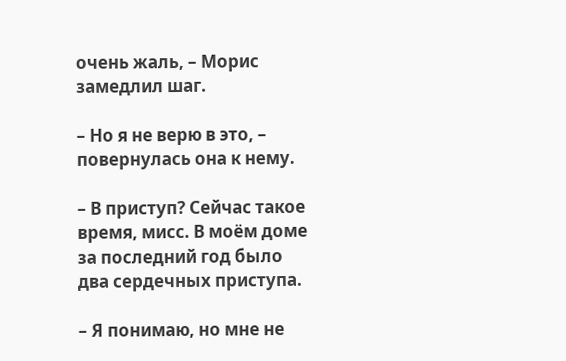очень жаль, – Морис замедлил шаг.

– Но я не верю в это, – повернулась она к нему.

– В приступ? Сейчас такое время, мисс. В моём доме за последний год было два сердечных приступа.

– Я понимаю, но мне не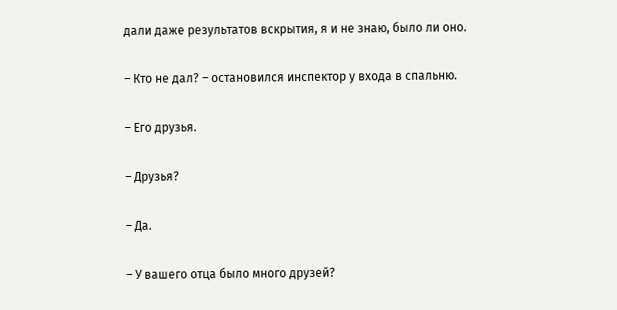дали даже результатов вскрытия, я и не знаю, было ли оно.

– Кто не дал? – остановился инспектор у входа в спальню.

– Его друзья.

– Друзья?

– Да.

– У вашего отца было много друзей?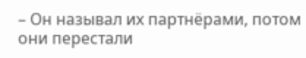– Он называл их партнёрами, потом они перестали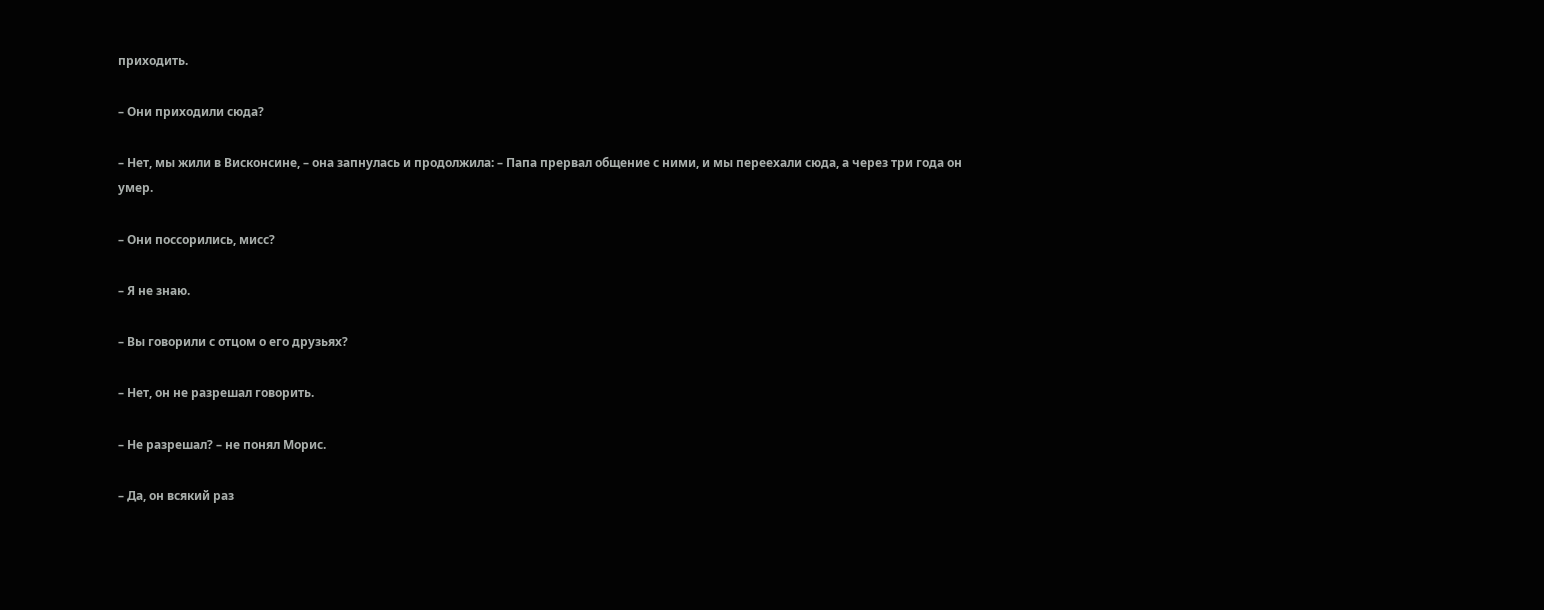приходить.

– Они приходили сюда?

– Нет, мы жили в Висконсине, – она запнулась и продолжила: – Папа прервал общение с ними, и мы переехали сюда, а через три года он умер.

– Они поссорились, мисс?

– Я не знаю.

– Вы говорили с отцом о его друзьях?

– Нет, он не разрешал говорить.

– Не разрешал? – не понял Морис.

– Да, он всякий раз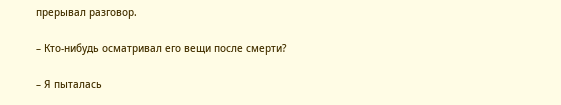прерывал разговор.

– Кто-нибудь осматривал его вещи после смерти?

– Я пыталась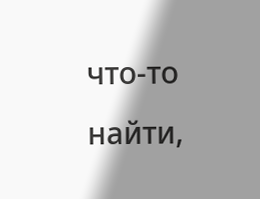что-то найти,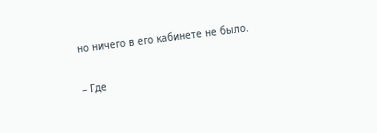но ничего в его кабинете не было.

– Где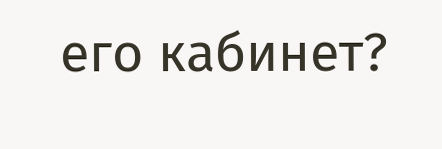его кабинет?